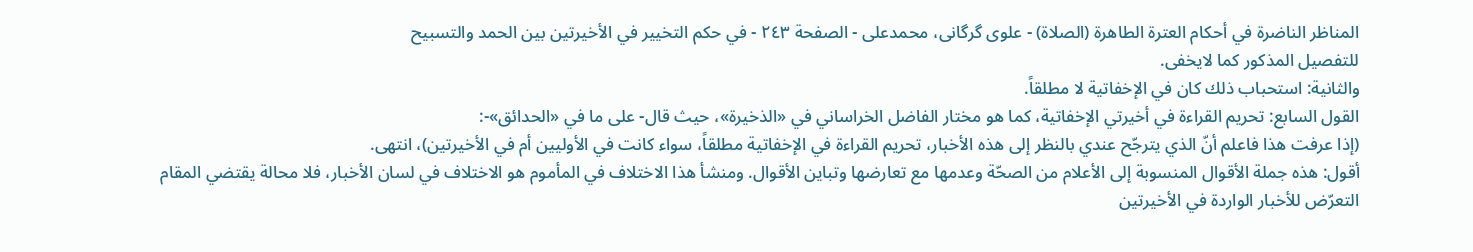المناظر الناضرة في أحکام العترة الطاهرة (الصلاة) - علوی گرگانی، محمدعلی - الصفحة ٢٤٣ - في حكم التخيير في الأخيرتين بين الحمد والتسبيح
للتفصيل المذكور كما لايخفى.
والثانية: استحباب ذلك كان في الإخفاتية لا مطلقاً.
القول السابع: تحريم القراءة في أخيرتي الإخفاتية، كما هو مختار الفاضل الخراساني في «الذخيرة»، حيث قال- على ما في «الحدائق»-:
(إذا عرفت هذا فاعلم أنّ الذي يترجّح عندي بالنظر إلى هذه الأخبار، تحريم القراءة في الإخفاتية مطلقاً، سواء كانت في الأوليين أم في الأخيرتين)، انتهى.
أقول: هذه جملة الأقوال المنسوبة إلى الأعلام من الصحّة وعدمها مع تعارضها وتباين الأقوال. ومنشأ هذا الاختلاف في المأموم هو الاختلاف في لسان الأخبار، فلا محالة يقتضي المقام التعرّض للأخبار الواردة في الأخيرتين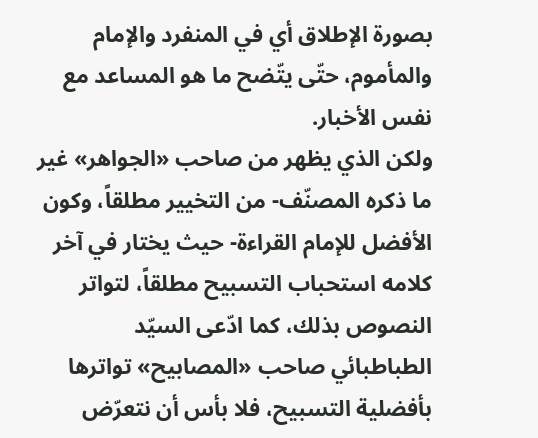بصورة الإطلاق أي في المنفرد والإمام والمأموم، حتّى يتّضح ما هو المساعد مع نفس الأخبار.
ولكن الذي يظهر من صاحب «الجواهر» غير ما ذكره المصنّف- من التخيير مطلقاً، وكون الأفضل للإمام القراءة- حيث يختار في آخر كلامه استحباب التسبيح مطلقاً، لتواتر النصوص بذلك، كما ادّعى السيّد الطباطبائي صاحب «المصابيح» تواترها بأفضلية التسبيح، فلا بأس أن نتعرّض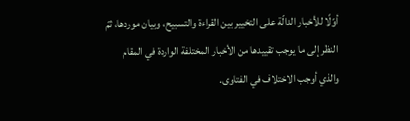أوّلًا للأخبار الدالّة على التخيير بين القراءة والتسبيح، وبيان موردها، ثمّ النظر إلى ما يوجب تقييدها من الأخبار المختلفة الواردة في المقام والذي أوجب الاختلاف في الفتاوى.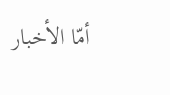أمّا الأخبار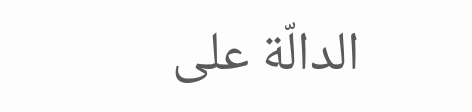الدالّة على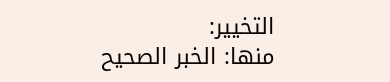التخيير:
منها: الخبر الصحيح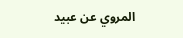المروي عن عبيد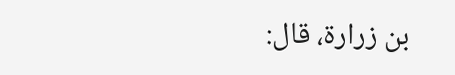بن زرارة، قال: